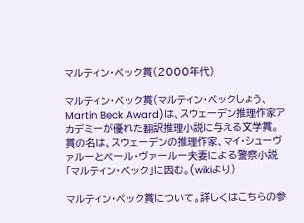マルティン・ベック賞(2000年代)

マルティン・ベック賞(マルティン・ベックしょう、Martin Beck Award)は、スウェーデン推理作家アカデミーが優れた翻訳推理小説に与える文学賞。
賞の名は、スウェーデンの推理作家、マイ・シューヴァルーとペール・ヴァールー夫妻による警察小説「マルティン・ベック」に因む。(wikiより)

マルティン・ベック賞について。詳しくはこちらの参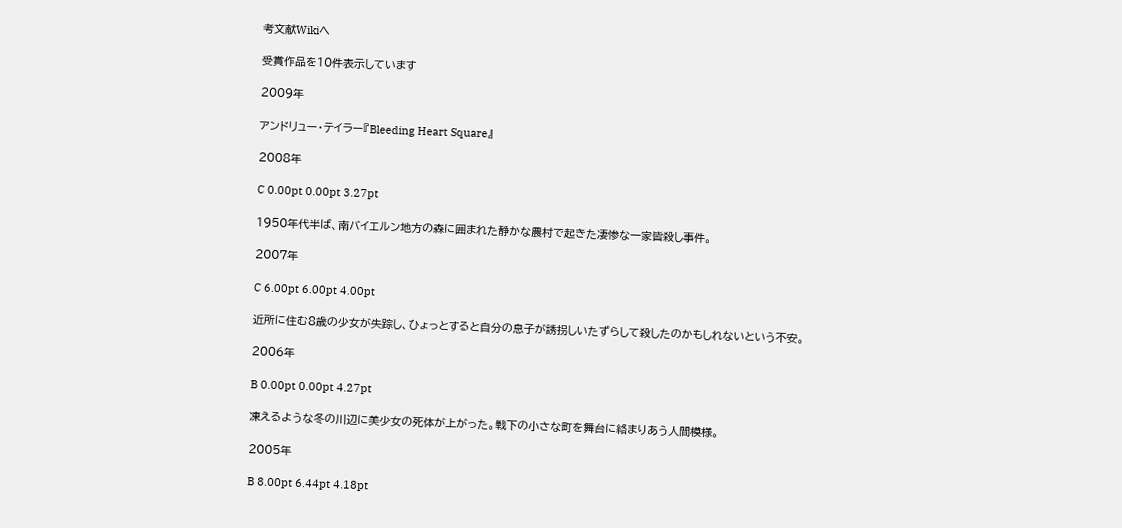考文献Wikiへ

受賞作品を10件表示しています

2009年

アンドリュー・テイラー『Bleeding Heart Square』

2008年

C 0.00pt 0.00pt 3.27pt

1950年代半ば、南バイエルン地方の森に囲まれた静かな農村で起きた凄惨な一家皆殺し事件。

2007年

C 6.00pt 6.00pt 4.00pt

近所に住む8歳の少女が失踪し、ひょっとすると自分の息子が誘拐しいたずらして殺したのかもしれないという不安。

2006年

B 0.00pt 0.00pt 4.27pt

凍えるような冬の川辺に美少女の死体が上がった。戦下の小さな町を舞台に絡まりあう人間模様。

2005年

B 8.00pt 6.44pt 4.18pt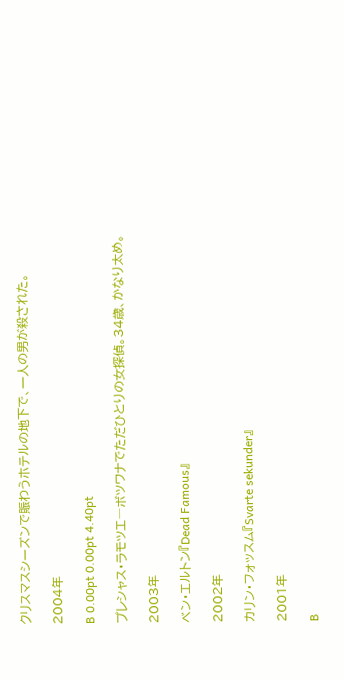クリスマスシーズンで賑わうホテルの地下で、一人の男が殺された。

2004年

B 0.00pt 0.00pt 4.40pt

プレシャス・ラモツエ―ボツワナでただひとりの女探偵。34歳、かなり太め。

2003年

ベン・エルトン『Dead Famous』

2002年

カリン・フォッスム『Svarte sekunder』

2001年

B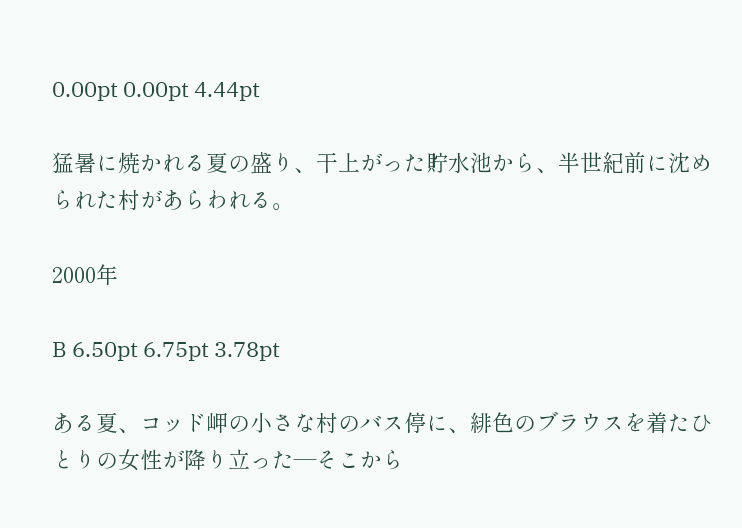0.00pt 0.00pt 4.44pt

猛暑に焼かれる夏の盛り、干上がった貯水池から、半世紀前に沈められた村があらわれる。

2000年

B 6.50pt 6.75pt 3.78pt

ある夏、コッド岬の小さな村のバス停に、緋色のブラウスを着たひとりの女性が降り立った―そこから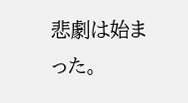悲劇は始まった。